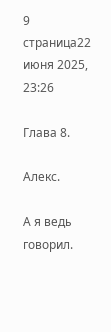9 страница22 июня 2025, 23:26

Глава 8.

Алекс.

А я ведь говорил.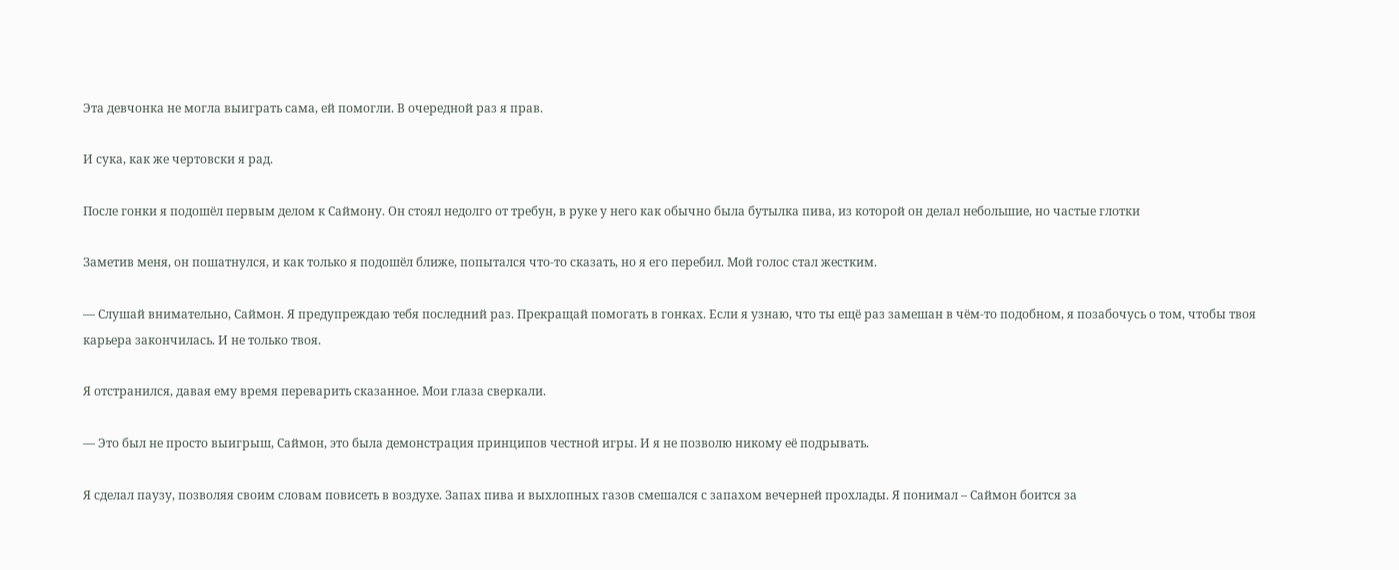Эта девчонка не могла выиграть сама, ей помогли. В очередной раз я прав.

И сука, как же чертовски я рад.

После гонки я подошёл первым делом к Саймону. Он стоял недолго от требун, в руке у него как обычно была бутылка пива, из которой он делал небольшие, но частые глотки

Заметив меня, он пошатнулся, и как только я подошёл ближе, попытался что-то сказать, но я его перебил. Мой голос стал жестким.

— Слушай внимательно, Саймон. Я предупреждаю тебя последний раз. Прекращай помогать в гонках. Если я узнаю, что ты ещё раз замешан в чём-то подобном, я позабочусь о том, чтобы твоя карьера закончилась. И не только твоя.

Я отстранился, давая ему время переварить сказанное. Мои глаза сверкали.

— Это был не просто выигрыш, Саймон, это была демонстрация принципов честной игры. И я не позволю никому её подрывать.

Я сделал паузу, позволяя своим словам повисеть в воздухе. Запах пива и выхлопных газов смешался с запахом вечерней прохлады. Я понимал – Саймон боится за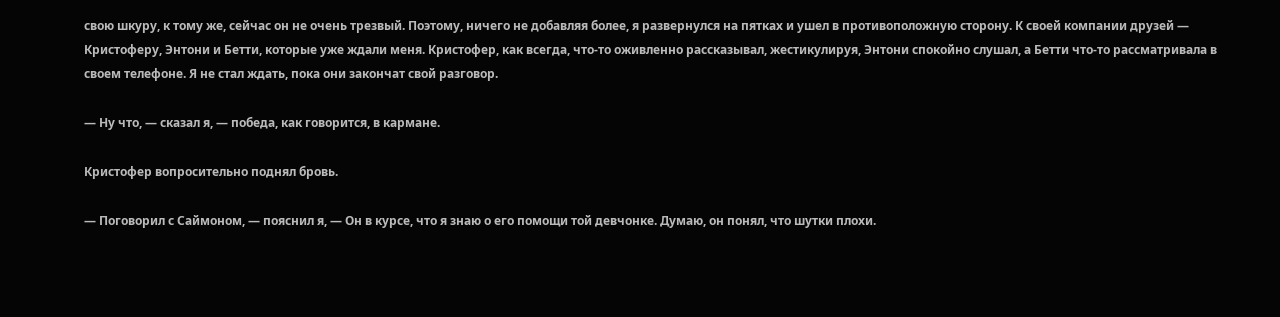свою шкуру, к тому же, сейчас он не очень трезвый. Поэтому, ничего не добавляя более, я развернулся на пятках и ушел в противоположную сторону. К своей компании друзей — Кристоферу, Энтони и Бетти, которые уже ждали меня. Кристофер, как всегда, что-то оживленно рассказывал, жестикулируя, Энтони спокойно слушал, а Бетти что-то рассматривала в своем телефоне. Я не стал ждать, пока они закончат свой разговор.

— Ну что, — сказал я, — победа, как говорится, в кармане.

Кристофер вопросительно поднял бровь.

— Поговорил с Саймоном, — пояснил я, — Он в курсе, что я знаю о его помощи той девчонке. Думаю, он понял, что шутки плохи.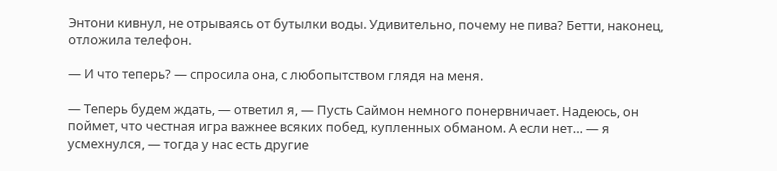Энтони кивнул, не отрываясь от бутылки воды. Удивительно, почему не пива? Бетти, наконец, отложила телефон.

— И что теперь? — спросила она, с любопытством глядя на меня.

— Теперь будем ждать, — ответил я, — Пусть Саймон немного понервничает. Надеюсь, он поймет, что честная игра важнее всяких побед, купленных обманом. А если нет… — я усмехнулся, — тогда у нас есть другие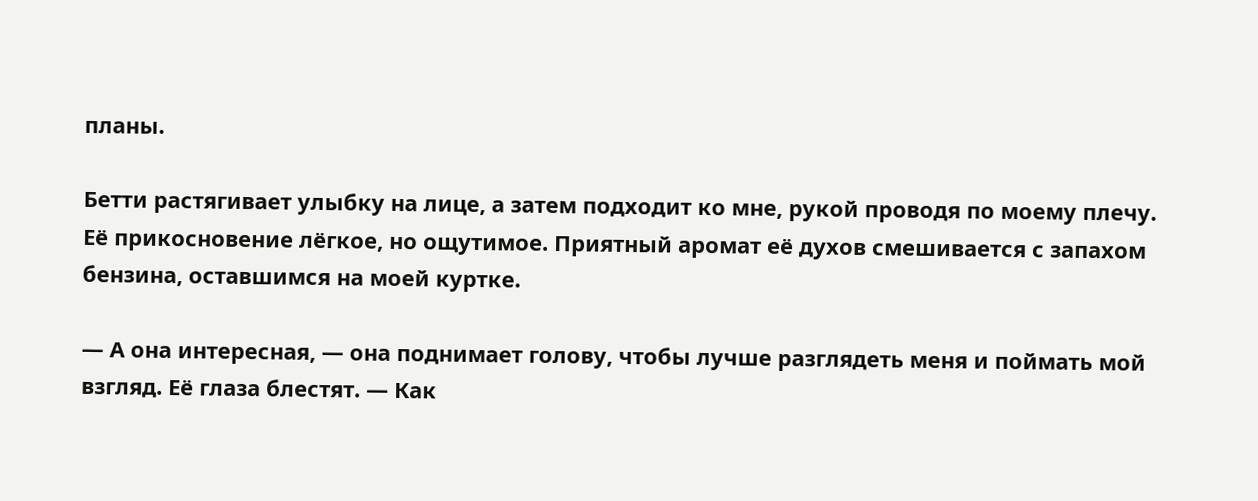планы.

Бетти растягивает улыбку на лице, а затем подходит ко мне, рукой проводя по моему плечу. Её прикосновение лёгкое, но ощутимое. Приятный аромат её духов смешивается с запахом бензина, оставшимся на моей куртке.

— А она интересная, — она поднимает голову, чтобы лучше разглядеть меня и поймать мой взгляд. Её глаза блестят. — Как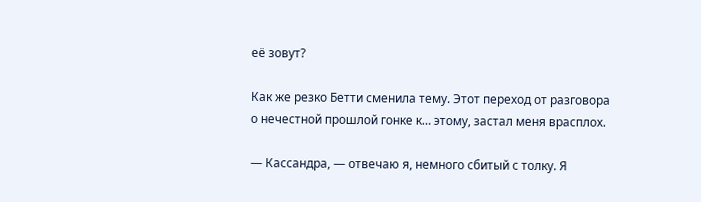её зовут?

Как же резко Бетти сменила тему. Этот переход от разговора о нечестной прошлой гонке к… этому, застал меня врасплох.

— Кассандра, — отвечаю я, немного сбитый с толку. Я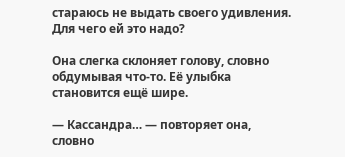стараюсь не выдать своего удивления. Для чего ей это надо?

Она слегка склоняет голову, словно обдумывая что-то. Её улыбка становится ещё шире.

— Кассандра… — повторяет она, словно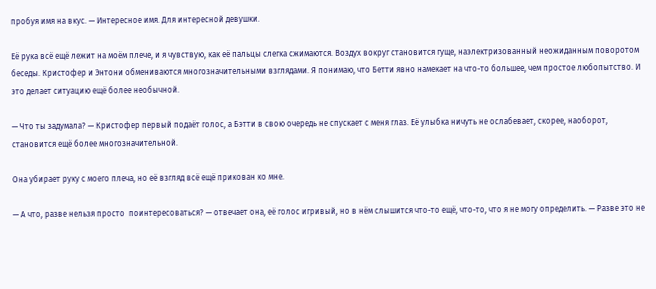пробуя имя на вкус. — Интересное имя. Для интересной девушки.

Её рука всё ещё лежит на моём плече, и я чувствую, как её пальцы слегка сжимаются. Воздух вокруг становится гуще, наэлектризованный неожиданным поворотом беседы. Кристофер и Энтони обмениваются многозначительными взглядами. Я понимаю, что Бетти явно намекает на что-то большее, чем простое любопытство. И это делает ситуацию ещё более необычной.

— Что ты задумала? — Кристофер первый подаёт голос, а Бэтти в свою очередь не спускает с меня глаз. Её улыбка ничуть не ослабевает, скорее, наоборот, становится ещё более многозначительной.

Она убирает руку с моего плеча, но её взгляд всё ещё прикован ко мне.

— А что, разве нельзя просто  поинтересоваться? — отвечает она, её голос игривый, но в нём слышится что-то ещё, что-то, что я не могу определить. — Разве это не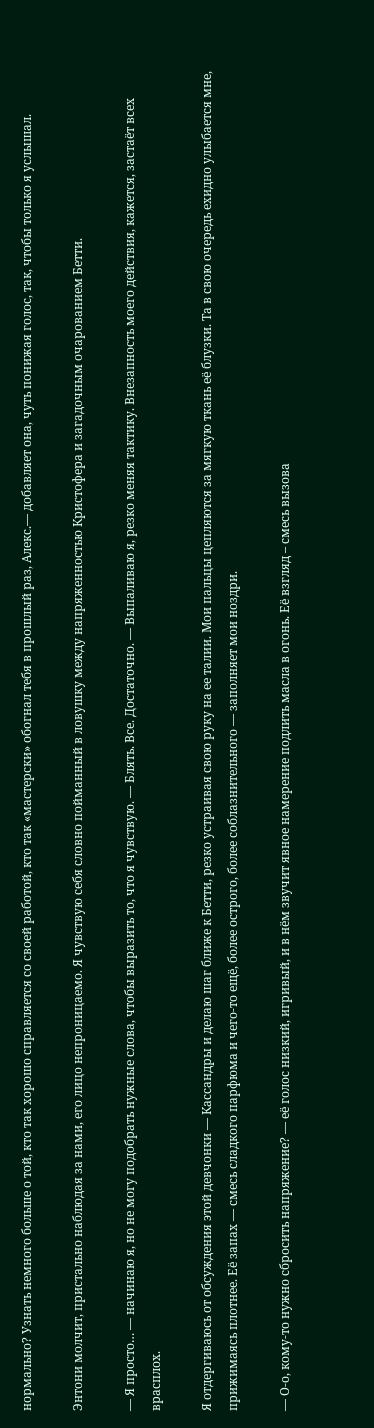нормально? Узнать немного больше о той, кто так хорошо справляется со своей работой, кто так «мастерски» обогнал тебя в прошлый раз, Алекс.— добавляет она, чуть понижая голос, так, чтобы только я услышал.

Энтони молчит, пристально наблюдая за нами, его лицо непроницаемо. Я чувствую себя словно пойманный в ловушку между напряженностью Кристофера и загадочным очарованием Бетти.

— Я просто… — начинаю я, но не могу подобрать нужные слова, чтобы выразить то, что я чувствую. — Блять. Все. Достаточно. — Выпаливаю я, резко меняя тактику. Внезапность моего действия, кажется, застаёт всех врасплох.

Я отдергиваюсь от обсуждения этой девчонки — Кассандры и делаю шаг ближе к Бетти, резко устраивая свою руку на ее талии. Мои пальцы цепляются за мягкую ткань её блузки. Та в свою очередь ехидно улыбается мне, прижимаясь плотнее. Её запах — смесь сладкого парфюма и чего-то ещё, более острого, более соблазнительного — заполняет мои ноздри.

— О-о, кому-то нужно сбросить напряжение? — её голос низкий, игривый, и в нём звучит явное намерение подлить масла в огонь. Её взгляд – смесь вызова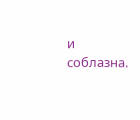и соблазна.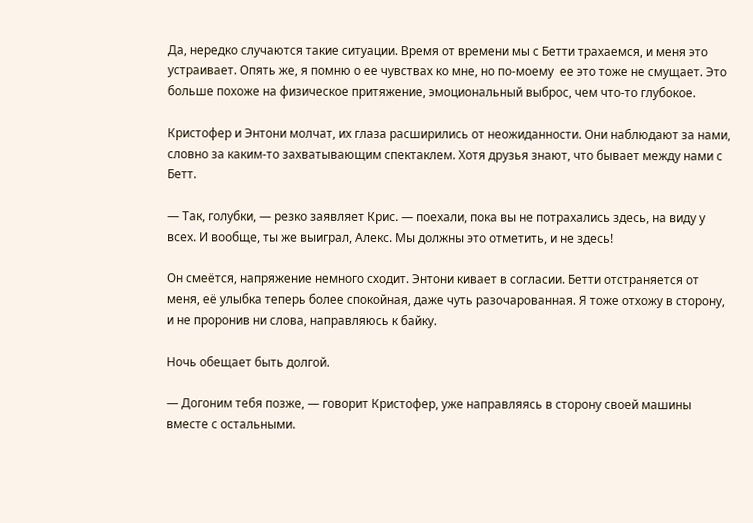Да, нередко случаются такие ситуации. Время от времени мы с Бетти трахаемся, и меня это устраивает. Опять же, я помню о ее чувствах ко мне, но по-моему  ее это тоже не смущает. Это больше похоже на физическое притяжение, эмоциональный выброс, чем что-то глубокое.

Кристофер и Энтони молчат, их глаза расширились от неожиданности. Они наблюдают за нами, словно за каким-то захватывающим спектаклем. Хотя друзья знают, что бывает между нами с Бетт.

— Так, голубки, — резко заявляет Крис. — поехали, пока вы не потрахались здесь, на виду у всех. И вообще, ты же выиграл, Алекс. Мы должны это отметить, и не здесь!

Он смеётся, напряжение немного сходит. Энтони кивает в согласии. Бетти отстраняется от меня, её улыбка теперь более спокойная, даже чуть разочарованная. Я тоже отхожу в сторону, и не проронив ни слова, направляюсь к байку.

Ночь обещает быть долгой.

— Догоним тебя позже, — говорит Кристофер, уже направляясь в сторону своей машины вместе с остальными.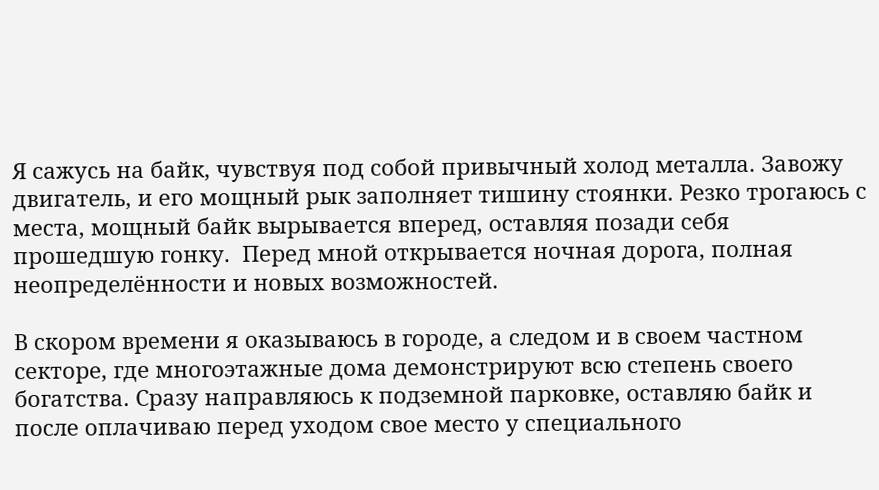Я сажусь на байк, чувствуя под собой привычный холод металла. Завожу двигатель, и его мощный рык заполняет тишину стоянки. Резко трогаюсь с места, мощный байк вырывается вперед, оставляя позади себя прошедшую гонку.  Перед мной открывается ночная дорога, полная неопределённости и новых возможностей.

В скором времени я оказываюсь в городе, а следом и в своем частном секторе, где многоэтажные дома демонстрируют всю степень своего богатства. Сразу направляюсь к подземной парковке, оставляю байк и после оплачиваю перед уходом свое место у специального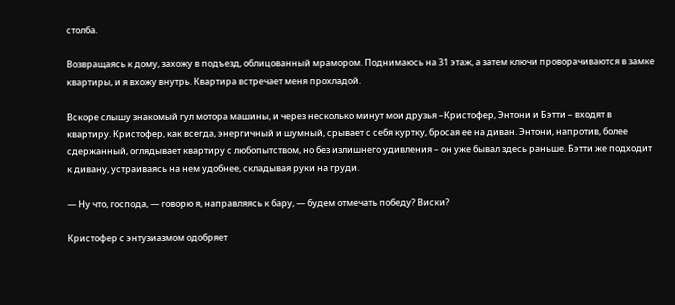столба.

Возвращаясь к дому, захожу в подъезд, облицованный мрамором. Поднимаюсь на 31 этаж, а затем ключи проворачиваются в замке квартиры, и я вхожу внутрь. Квартира встречает меня прохладой.

Вскоре слышу знакомый гул мотора машины, и через несколько минут мои друзья –Кристофер, Энтони и Бэтти – входят в квартиру. Кристофер, как всегда, энергичный и шумный, срывает с себя куртку, бросая ее на диван. Энтони, напротив, более сдержанный, оглядывает квартиру с любопытством, но без излишнего удивления – он уже бывал здесь раньше. Бэтти же подходит к дивану, устраиваясь на нем удобнее, складывая руки на груди.

— Ну что, господа, — говорю я, направляясь к бару, — будем отмечать победу? Виски?

Кристофер с энтузиазмом одобряет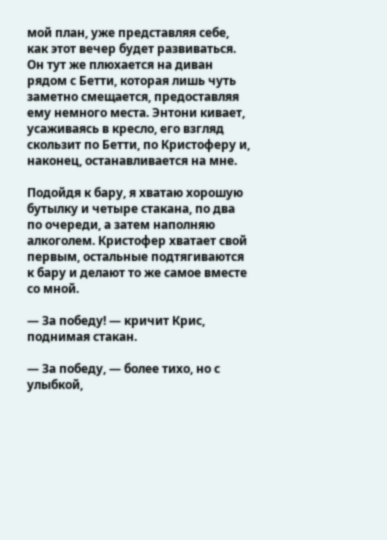мой план, уже представляя себе, как этот вечер будет развиваться. Он тут же плюхается на диван рядом с Бетти, которая лишь чуть заметно смещается, предоставляя ему немного места. Энтони кивает, усаживаясь в кресло, его взгляд скользит по Бетти, по Кристоферу и, наконец, останавливается на мне.

Подойдя к бару, я хватаю хорошую бутылку и четыре стакана, по два по очереди, а затем наполняю алкоголем. Кристофер хватает свой первым, остальные подтягиваются к бару и делают то же самое вместе со мной.

— За победу! — кричит Крис, поднимая стакан.

— За победу, — более тихо, но с улыбкой,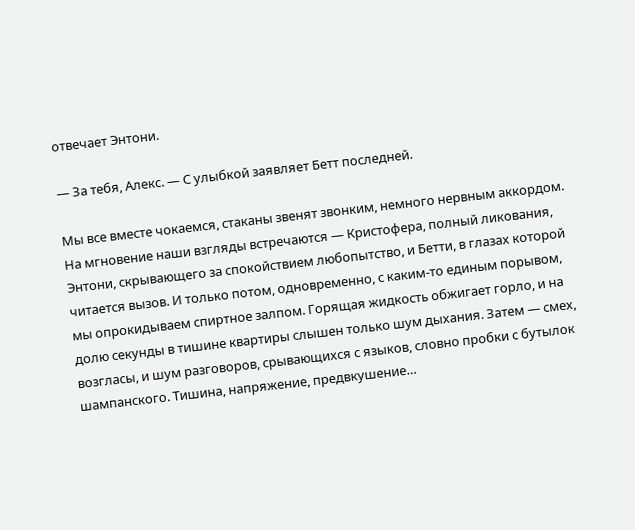отвечает Энтони.

— За тебя, Алекс. — С улыбкой заявляет Бетт последней.

Мы все вместе чокаемся, стаканы звенят звонким, немного нервным аккордом. На мгновение наши взгляды встречаются — Кристофера, полный ликования, Энтони, скрывающего за спокойствием любопытство, и Бетти, в глазах которой читается вызов. И только потом, одновременно, с каким-то единым порывом, мы опрокидываем спиртное залпом. Горящая жидкость обжигает горло, и на долю секунды в тишине квартиры слышен только шум дыхания. Затем — смех, возгласы, и шум разговоров, срывающихся с языков, словно пробки с бутылок шампанского. Тишина, напряжение, предвкушение…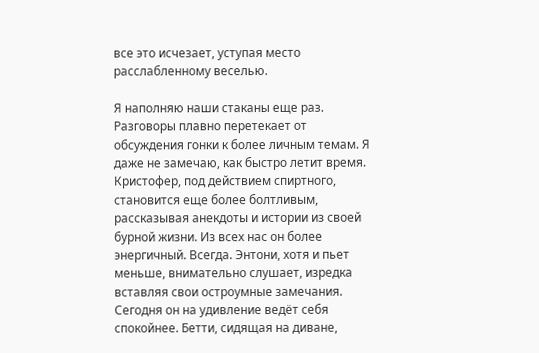все это исчезает, уступая место расслабленному веселью.

Я наполняю наши стаканы еще раз. Разговоры плавно перетекает от обсуждения гонки к более личным темам. Я даже не замечаю, как быстро летит время. Кристофер, под действием спиртного, становится еще более болтливым, рассказывая анекдоты и истории из своей бурной жизни. Из всех нас он более энергичный. Всегда. Энтони, хотя и пьет меньше, внимательно слушает, изредка вставляя свои остроумные замечания. Сегодня он на удивление ведёт себя спокойнее. Бетти, сидящая на диване,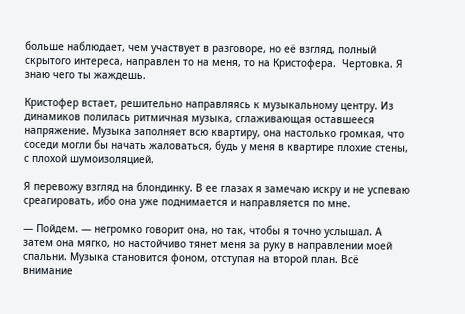больше наблюдает, чем участвует в разговоре, но её взгляд, полный скрытого интереса, направлен то на меня, то на Кристофера.  Чертовка. Я знаю чего ты жаждешь.

Кристофер встает, решительно направляясь к музыкальному центру. Из динамиков полилась ритмичная музыка, сглаживающая оставшееся напряжение. Музыка заполняет всю квартиру, она настолько громкая, что соседи могли бы начать жаловаться, будь у меня в квартире плохие стены, с плохой шумоизоляцией.

Я перевожу взгляд на блондинку. В ее глазах я замечаю искру и не успеваю среагировать, ибо она уже поднимается и направляется по мне.

— Пойдем. — негромко говорит она, но так, чтобы я точно услышал. А затем она мягко, но настойчиво тянет меня за руку в направлении моей спальни. Музыка становится фоном, отступая на второй план. Всё внимание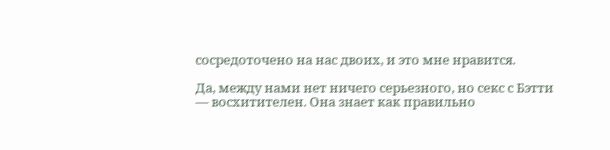сосредоточено на нас двоих, и это мне нравится.

Да, между нами нет ничего серьезного, но секс с Бэтти — восхитителен. Она знает как правильно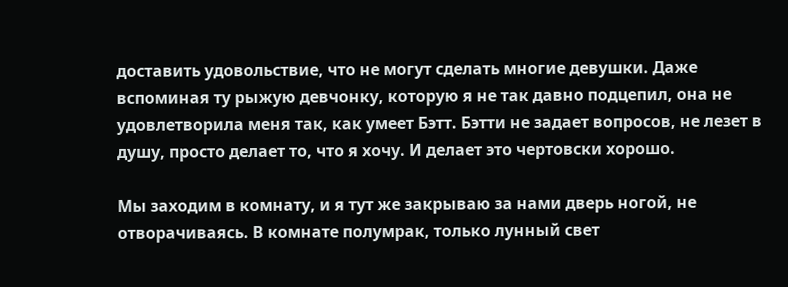доставить удовольствие, что не могут сделать многие девушки. Даже вспоминая ту рыжую девчонку, которую я не так давно подцепил, она не удовлетворила меня так, как умеет Бэтт. Бэтти не задает вопросов, не лезет в душу, просто делает то, что я хочу. И делает это чертовски хорошо.

Мы заходим в комнату, и я тут же закрываю за нами дверь ногой, не отворачиваясь. В комнате полумрак, только лунный свет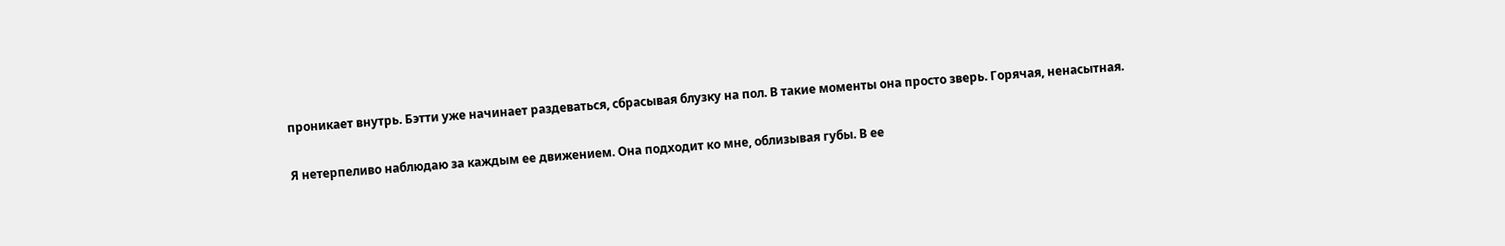проникает внутрь. Бэтти уже начинает раздеваться, сбрасывая блузку на пол. В такие моменты она просто зверь. Горячая, ненасытная.

Я нетерпеливо наблюдаю за каждым ее движением. Она подходит ко мне, облизывая губы. В ее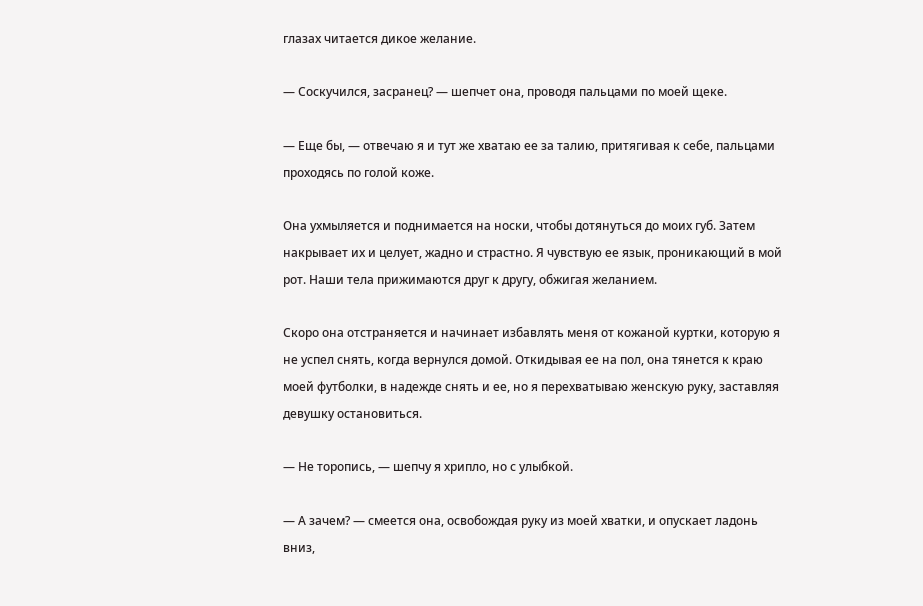глазах читается дикое желание.

— Соскучился, засранец? — шепчет она, проводя пальцами по моей щеке.

— Еще бы, — отвечаю я и тут же хватаю ее за талию, притягивая к себе, пальцами проходясь по голой коже.

Она ухмыляется и поднимается на носки, чтобы дотянуться до моих губ. Затем накрывает их и целует, жадно и страстно. Я чувствую ее язык, проникающий в мой рот. Наши тела прижимаются друг к другу, обжигая желанием.

Скоро она отстраняется и начинает избавлять меня от кожаной куртки, которую я не успел снять, когда вернулся домой. Откидывая ее на пол, она тянется к краю моей футболки, в надежде снять и ее, но я перехватываю женскую руку, заставляя девушку остановиться.

— Не торопись, — шепчу я хрипло, но с улыбкой.

— А зачем? — смеется она, освобождая руку из моей хватки, и опускает ладонь вниз,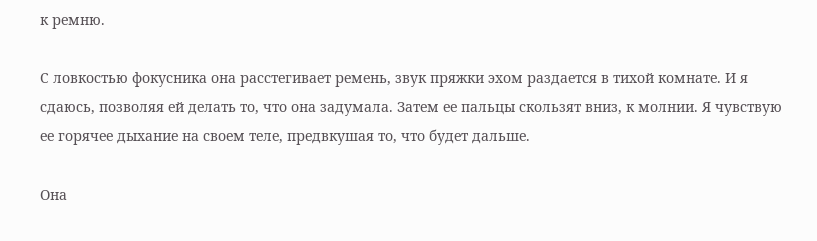к ремню.

С ловкостью фокусника она расстегивает ремень, звук пряжки эхом раздается в тихой комнате. И я сдаюсь, позволяя ей делать то, что она задумала. Затем ее пальцы скользят вниз, к молнии. Я чувствую ее горячее дыхание на своем теле, предвкушая то, что будет дальше.

Она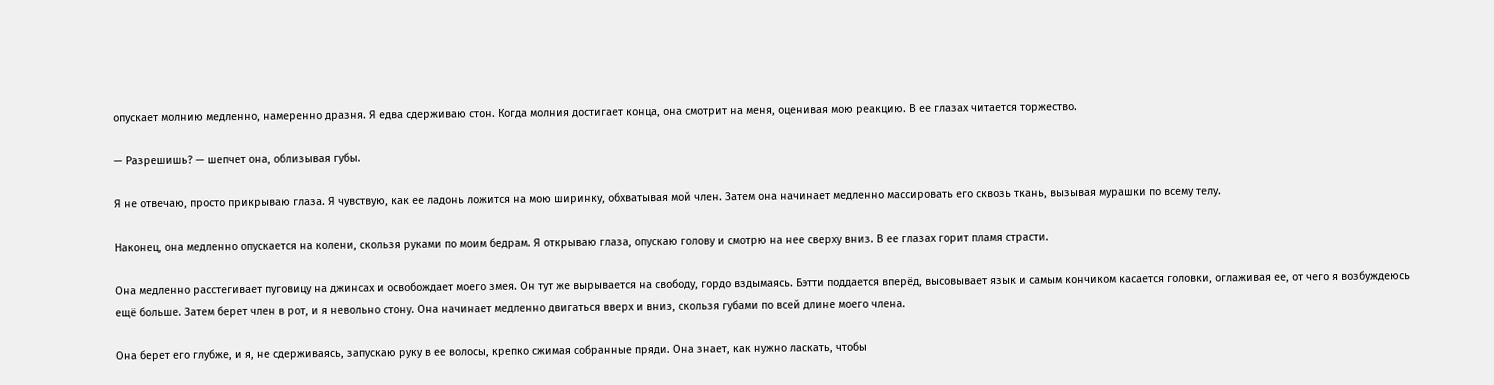опускает молнию медленно, намеренно дразня. Я едва сдерживаю стон. Когда молния достигает конца, она смотрит на меня, оценивая мою реакцию. В ее глазах читается торжество.

— Разрешишь? — шепчет она, облизывая губы.

Я не отвечаю, просто прикрываю глаза. Я чувствую, как ее ладонь ложится на мою ширинку, обхватывая мой член. Затем она начинает медленно массировать его сквозь ткань, вызывая мурашки по всему телу.

Наконец, она медленно опускается на колени, скользя руками по моим бедрам. Я открываю глаза, опускаю голову и смотрю на нее сверху вниз. В ее глазах горит пламя страсти.

Она медленно расстегивает пуговицу на джинсах и освобождает моего змея. Он тут же вырывается на свободу, гордо вздымаясь. Бэтти поддается вперёд, высовывает язык и самым кончиком касается головки, оглаживая ее, от чего я возбуждеюсь ещё больше. Затем берет член в рот, и я невольно стону. Она начинает медленно двигаться вверх и вниз, скользя губами по всей длине моего члена.

Она берет его глубже, и я, не сдерживаясь, запускаю руку в ее волосы, крепко сжимая собранные пряди. Она знает, как нужно ласкать, чтобы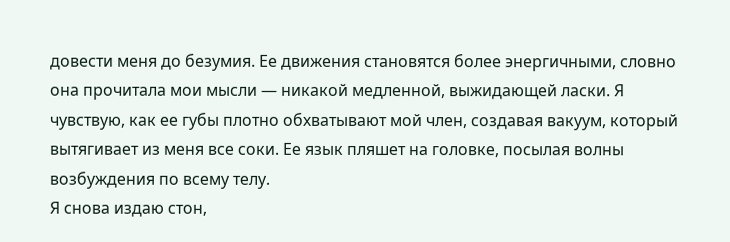довести меня до безумия. Ее движения становятся более энергичными, словно она прочитала мои мысли — никакой медленной, выжидающей ласки. Я чувствую, как ее губы плотно обхватывают мой член, создавая вакуум, который вытягивает из меня все соки. Ее язык пляшет на головке, посылая волны возбуждения по всему телу.
Я снова издаю стон,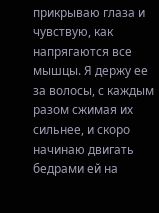прикрываю глаза и чувствую, как напрягаются все мышцы. Я держу ее за волосы, с каждым разом сжимая их сильнее, и скоро начинаю двигать бедрами ей на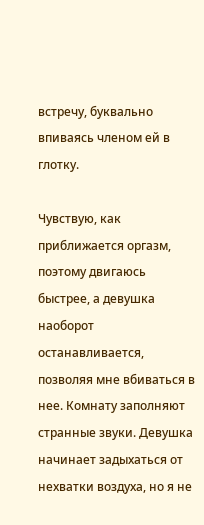встречу, буквально впиваясь членом ей в глотку.

Чувствую, как приближается оргазм, поэтому двигаюсь быстрее, а девушка наоборот останавливается, позволяя мне вбиваться в нее. Комнату заполняют странные звуки. Девушка начинает задыхаться от нехватки воздуха, но я не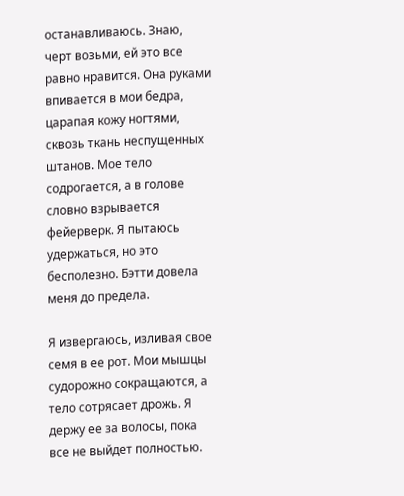останавливаюсь. Знаю, черт возьми, ей это все равно нравится. Она руками впивается в мои бедра, царапая кожу ногтями, сквозь ткань неспущенных штанов. Мое тело содрогается, а в голове словно взрывается фейерверк. Я пытаюсь удержаться, но это бесполезно. Бэтти довела меня до предела.

Я извергаюсь, изливая свое семя в ее рот. Мои мышцы судорожно сокращаются, а тело сотрясает дрожь. Я держу ее за волосы, пока все не выйдет полностью.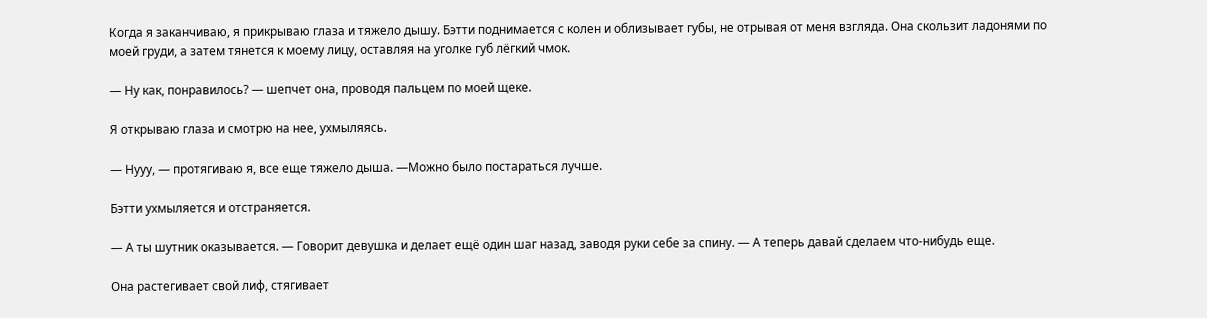Когда я заканчиваю, я прикрываю глаза и тяжело дышу. Бэтти поднимается с колен и облизывает губы, не отрывая от меня взгляда. Она скользит ладонями по моей груди, а затем тянется к моему лицу, оставляя на уголке губ лёгкий чмок.

— Ну как, понравилось? — шепчет она, проводя пальцем по моей щеке.

Я открываю глаза и смотрю на нее, ухмыляясь.

— Нууу, — протягиваю я, все еще тяжело дыша. —Можно было постараться лучше.

Бэтти ухмыляется и отстраняется.

— А ты шутник оказывается. — Говорит девушка и делает ещё один шаг назад, заводя руки себе за спину. — А теперь давай сделаем что-нибудь еще.

Она растегивает свой лиф, стягивает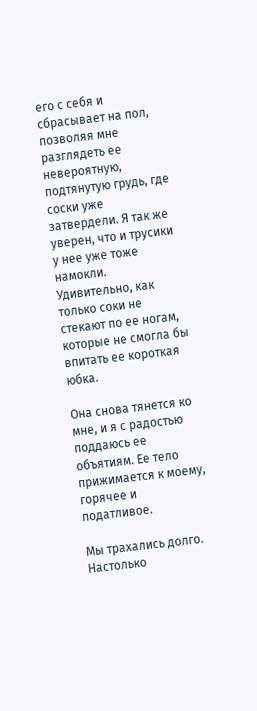его с себя и сбрасывает на пол, позволяя мне разглядеть ее невероятную, подтянутую грудь, где соски уже затвердели. Я так же уверен, что и трусики у нее уже тоже намокли. Удивительно, как только соки не стекают по ее ногам, которые не смогла бы впитать ее короткая юбка.

Она снова тянется ко мне, и я с радостью поддаюсь ее объятиям. Ее тело прижимается к моему, горячее и податливое.

Мы трахались долго. Настолько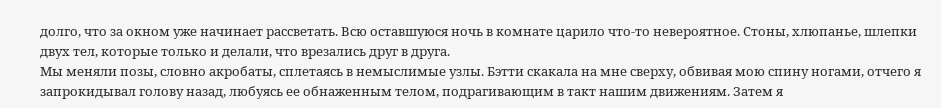долго, что за окном уже начинает рассветать. Всю оставшуюся ночь в комнате царило что-то невероятное. Стоны, хлюпанье, шлепки двух тел, которые только и делали, что врезались друг в друга.
Мы меняли позы, словно акробаты, сплетаясь в немыслимые узлы. Бэтти скакала на мне сверху, обвивая мою спину ногами, отчего я запрокидывал голову назад, любуясь ее обнаженным телом, подрагивающим в такт нашим движениям. Затем я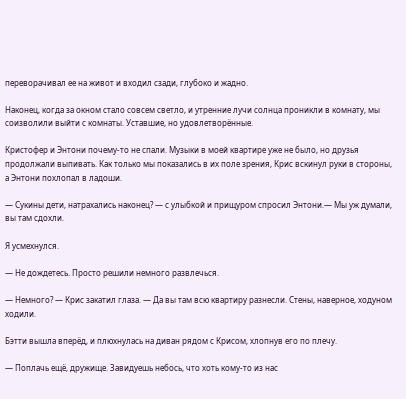переворачивал ее на живот и входил сзади, глубоко и жадно.

Наконец, когда за окном стало совсем светло, и утренние лучи солнца проникли в комнату, мы соизволили выйти с комнаты. Уставшие, но удовлетворённые.

Кристофер и Энтони почему-то не спали. Музыки в моей квартире уже не было, но друзья продолжали выпивать. Как только мы показались в их поле зрения, Крис вскинул руки в стороны, а Энтони похлопал в ладоши.

— Сукины дети, натрахались наконец? — с улыбкой и прищуром спросил Энтони.— Мы уж думали, вы там сдохли.

Я усмехнулся.

— Не дождетесь. Просто решили немного развлечься.

— Немного? — Крис закатил глаза. — Да вы там всю квартиру разнесли. Стены, наверное, ходуном ходили.

Бэтти вышла вперёд, и плюхнулась на диван рядом с Крисом, хлопнув его по плечу.

— Поплачь ещё, дружище. Завидуешь небось, что хоть кому-то из нас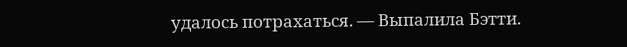удалось потрахаться. — Выпалила Бэтти.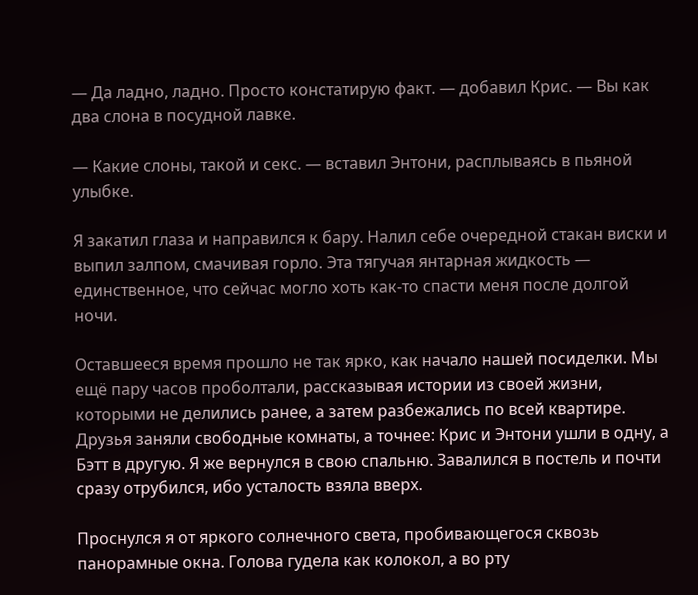— Да ладно, ладно. Просто констатирую факт. — добавил Крис. — Вы как два слона в посудной лавке.

— Какие слоны, такой и секс. — вставил Энтони, расплываясь в пьяной улыбке.

Я закатил глаза и направился к бару. Налил себе очередной стакан виски и выпил залпом, смачивая горло. Эта тягучая янтарная жидкость — единственное, что сейчас могло хоть как-то спасти меня после долгой ночи.

Оставшееся время прошло не так ярко, как начало нашей посиделки. Мы ещё пару часов проболтали, рассказывая истории из своей жизни, которыми не делились ранее, а затем разбежались по всей квартире. Друзья заняли свободные комнаты, а точнее: Крис и Энтони ушли в одну, а Бэтт в другую. Я же вернулся в свою спальню. Завалился в постель и почти сразу отрубился, ибо усталость взяла вверх.

Проснулся я от яркого солнечного света, пробивающегося сквозь панорамные окна. Голова гудела как колокол, а во рту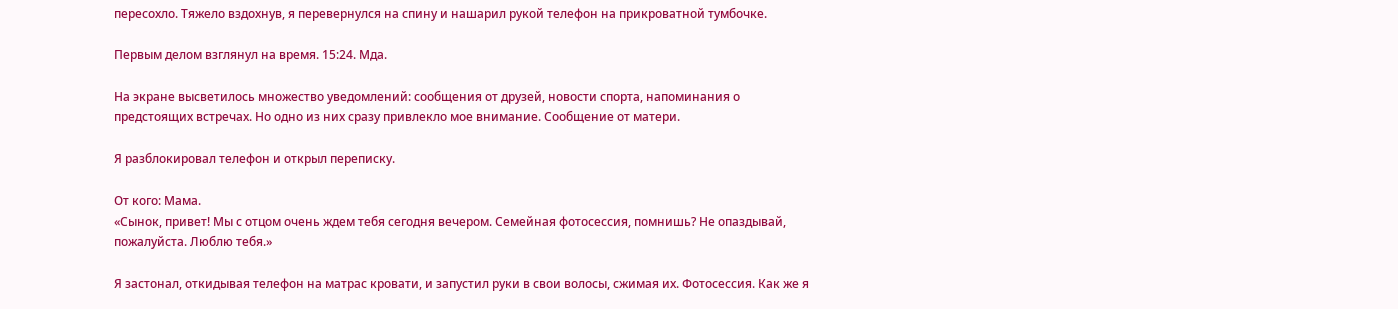пересохло. Тяжело вздохнув, я перевернулся на спину и нашарил рукой телефон на прикроватной тумбочке.

Первым делом взглянул на время. 15:24. Мда.

На экране высветилось множество уведомлений: сообщения от друзей, новости спорта, напоминания о предстоящих встречах. Но одно из них сразу привлекло мое внимание. Сообщение от матери.

Я разблокировал телефон и открыл переписку.

От кого: Мама.
«Сынок, привет! Мы с отцом очень ждем тебя сегодня вечером. Семейная фотосессия, помнишь? Не опаздывай, пожалуйста. Люблю тебя.»

Я застонал, откидывая телефон на матрас кровати, и запустил руки в свои волосы, сжимая их. Фотосессия. Как же я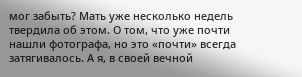мог забыть? Мать уже несколько недель твердила об этом. О том, что уже почти нашли фотографа, но это «почти» всегда затягивалось. А я, в своей вечной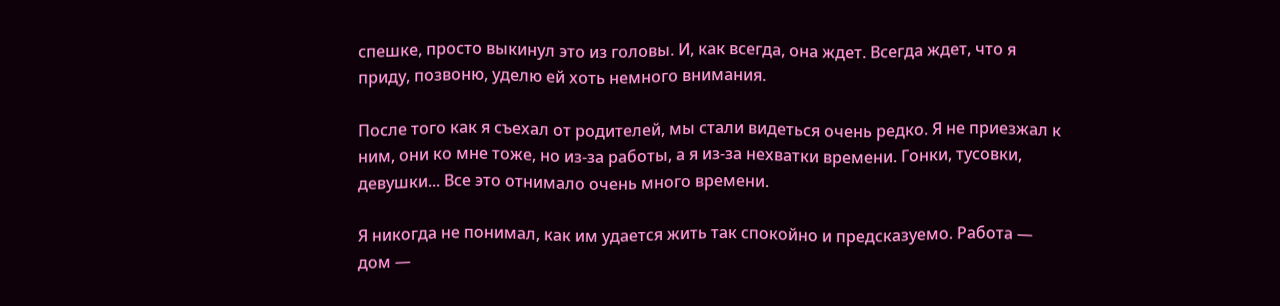спешке, просто выкинул это из головы. И, как всегда, она ждет. Всегда ждет, что я приду, позвоню, уделю ей хоть немного внимания.

После того как я съехал от родителей, мы стали видеться очень редко. Я не приезжал к ним, они ко мне тоже, но из-за работы, а я из-за нехватки времени. Гонки, тусовки, девушки... Все это отнимало очень много времени.

Я никогда не понимал, как им удается жить так спокойно и предсказуемо. Работа — дом —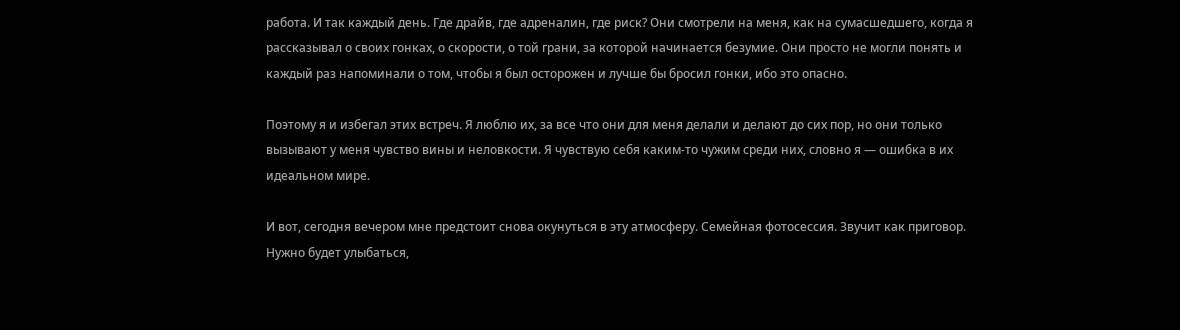работа. И так каждый день. Где драйв, где адреналин, где риск? Они смотрели на меня, как на сумасшедшего, когда я рассказывал о своих гонках, о скорости, о той грани, за которой начинается безумие. Они просто не могли понять и каждый раз напоминали о том, чтобы я был осторожен и лучше бы бросил гонки, ибо это опасно.

Поэтому я и избегал этих встреч. Я люблю их, за все что они для меня делали и делают до сих пор, но они только вызывают у меня чувство вины и неловкости. Я чувствую себя каким-то чужим среди них, словно я — ошибка в их идеальном мире.

И вот, сегодня вечером мне предстоит снова окунуться в эту атмосферу. Семейная фотосессия. Звучит как приговор. Нужно будет улыбаться,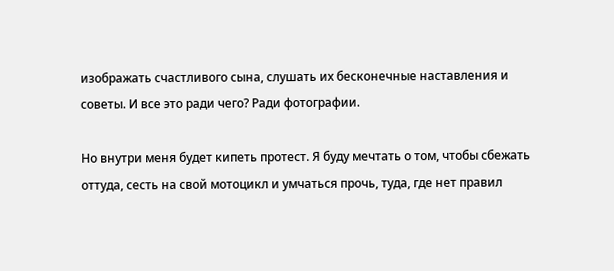изображать счастливого сына, слушать их бесконечные наставления и советы. И все это ради чего? Ради фотографии.

Но внутри меня будет кипеть протест. Я буду мечтать о том, чтобы сбежать оттуда, сесть на свой мотоцикл и умчаться прочь, туда, где нет правил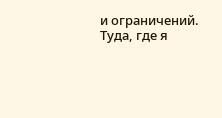и ограничений. Туда, где я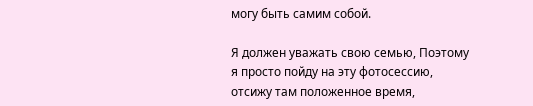могу быть самим собой.

Я должен уважать свою семью, Поэтому я просто пойду на эту фотосессию, отсижу там положенное время,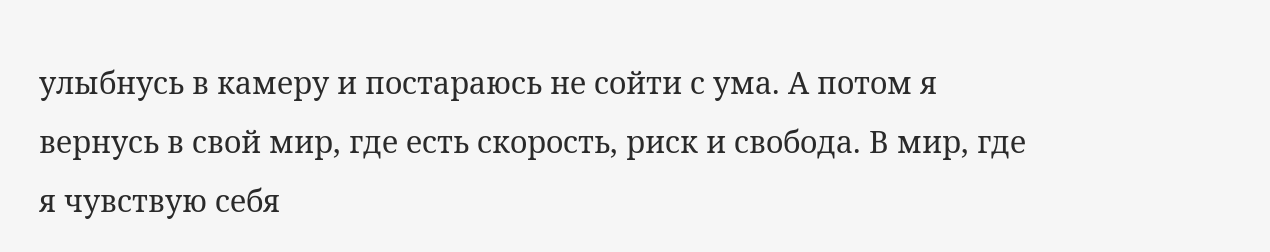улыбнусь в камеру и постараюсь не сойти с ума. А потом я вернусь в свой мир, где есть скорость, риск и свобода. В мир, где я чувствую себя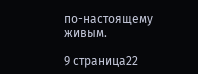по-настоящему живым.

9 страница22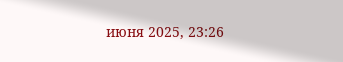июня 2025, 23:26